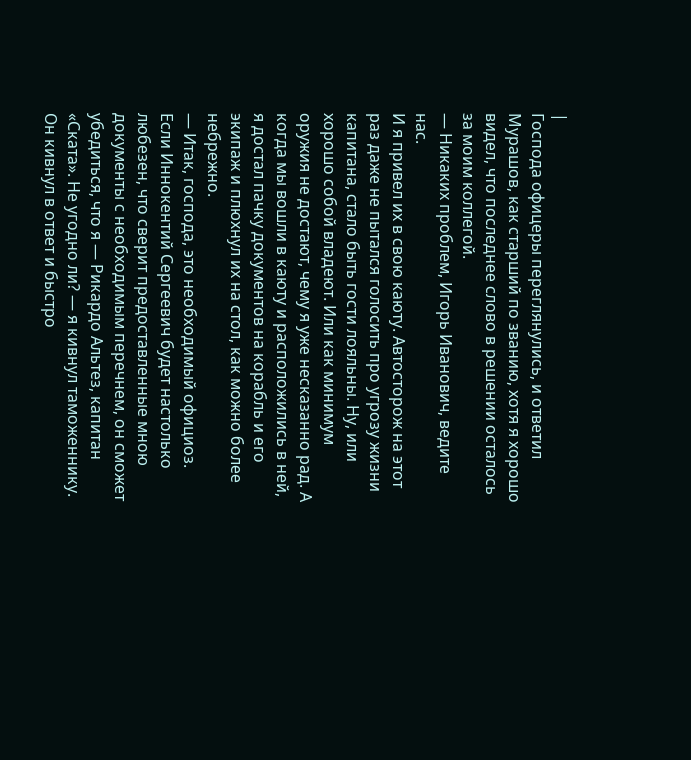|
Господа офицеры переглянулись, и ответил Мурашов, как старший по званию, хотя я хорошо видел, что последнее слово в решении осталось за моим коллегой.
— Никаких проблем, Игорь Иванович, ведите нас.
И я привел их в свою каюту. Автосторож на этот раз даже не пытался голосить про угрозу жизни капитана, стало быть гости лояльны. Ну, или хорошо собой владеют. Или как минимум оружия не достают, чему я уже несказанно рад. А когда мы вошли в каюту и расположились в ней, я достал пачку документов на корабль и его экипаж и плюхнул их на стол, как можно более небрежно.
— Итак, господа, это необходимый официоз. Если Иннокентий Сергеевич будет настолько любезен, что сверит предоставленные мною документы с необходимым перечнем, он сможет убедиться, что я — Рикардо Альтез, капитан «Ската». Не угодно ли? — я кивнул таможеннику. Он кивнул в ответ и быстро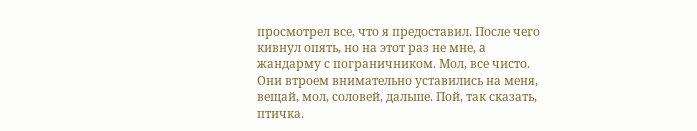просмотрел все, что я предоставил. После чего кивнул опять, но на этот раз не мне, а жандарму с пограничником. Мол, все чисто. Они втроем внимательно уставились на меня, вещай, мол, соловей, дальше. Пой, так сказать, птичка.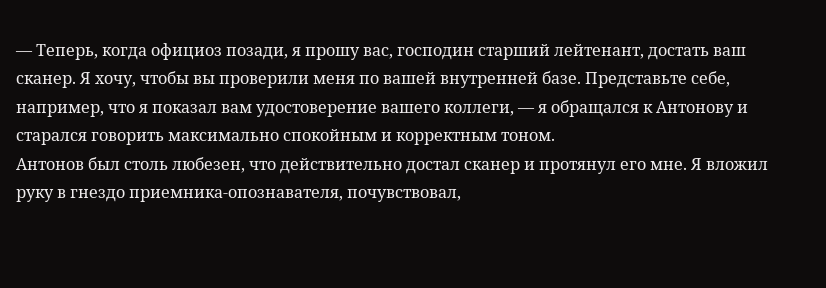— Теперь, когда официоз позади, я прошу вас, господин старший лейтенант, достать ваш сканер. Я хочу, чтобы вы проверили меня по вашей внутренней базе. Представьте себе, например, что я показал вам удостоверение вашего коллеги, — я обращался к Антонову и старался говорить максимально спокойным и корректным тоном.
Антонов был столь любезен, что действительно достал сканер и протянул его мне. Я вложил руку в гнездо приемника-опознавателя, почувствовал,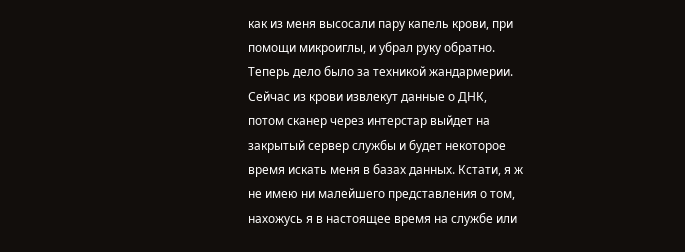как из меня высосали пару капель крови, при помощи микроиглы, и убрал руку обратно. Теперь дело было за техникой жандармерии. Сейчас из крови извлекут данные о ДНК, потом сканер через интерстар выйдет на закрытый сервер службы и будет некоторое время искать меня в базах данных. Кстати, я ж не имею ни малейшего представления о том, нахожусь я в настоящее время на службе или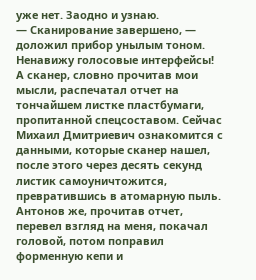уже нет. Заодно и узнаю.
— Сканирование завершено, — доложил прибор унылым тоном. Ненавижу голосовые интерфейсы!
А сканер, словно прочитав мои мысли, распечатал отчет на тончайшем листке пластбумаги, пропитанной спецсоставом. Сейчас Михаил Дмитриевич ознакомится с данными, которые сканер нашел, после этого через десять секунд листик самоуничтожится, превратившись в атомарную пыль. Антонов же, прочитав отчет, перевел взгляд на меня, покачал головой, потом поправил форменную кепи и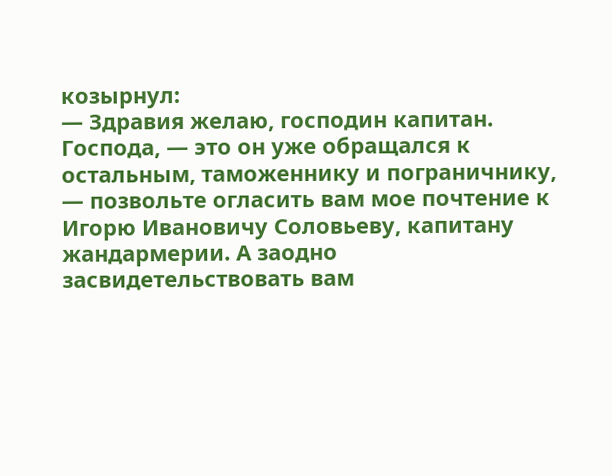козырнул:
— Здравия желаю, господин капитан. Господа, — это он уже обращался к остальным, таможеннику и пограничнику, — позвольте огласить вам мое почтение к Игорю Ивановичу Соловьеву, капитану жандармерии. А заодно засвидетельствовать вам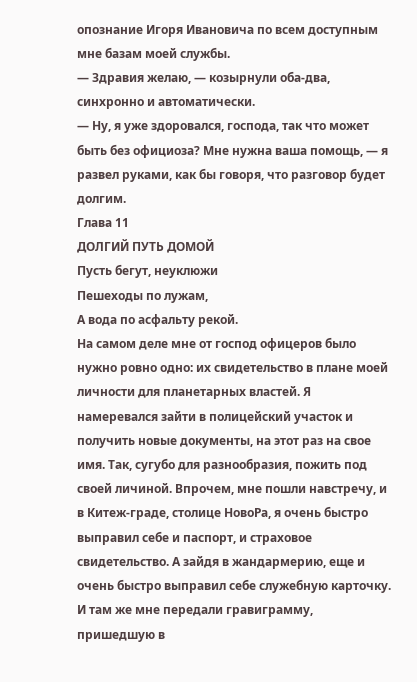опознание Игоря Ивановича по всем доступным мне базам моей службы.
— Здравия желаю, — козырнули оба-два, синхронно и автоматически.
— Ну, я уже здоровался, господа, так что может быть без официоза? Мне нужна ваша помощь, — я развел руками, как бы говоря, что разговор будет долгим.
Глава 11
ДОЛГИЙ ПУТЬ ДОМОЙ
Пусть бегут, неуклюжи
Пешеходы по лужам,
А вода по асфальту рекой.
На самом деле мне от господ офицеров было нужно ровно одно: их свидетельство в плане моей личности для планетарных властей. Я намеревался зайти в полицейский участок и получить новые документы, на этот раз на свое имя. Так, сугубо для разнообразия, пожить под своей личиной. Впрочем, мне пошли навстречу, и в Китеж-граде, столице НовоРа, я очень быстро выправил себе и паспорт, и страховое свидетельство. А зайдя в жандармерию, еще и очень быстро выправил себе служебную карточку. И там же мне передали гравиграмму, пришедшую в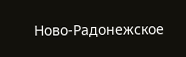Ново-Радонежское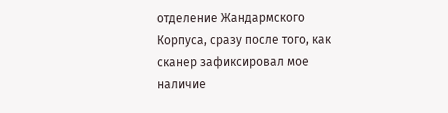отделение Жандармского Корпуса, сразу после того, как сканер зафиксировал мое наличие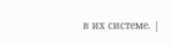в их системе. |